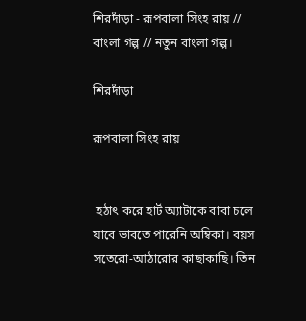শিরদাঁড়া - রূপবালা সিংহ রায় // বাংলা গল্প // নতুন বাংলা গল্প।

শিরদাঁড়া

রূপবালা সিংহ রায়


 হঠাৎ করে হার্ট অ্যাটাকে বাবা চলে যাবে ভাবতে পারেনি অম্বিকা। বয়স সতেরো-আঠারোর কাছাকাছি। তিন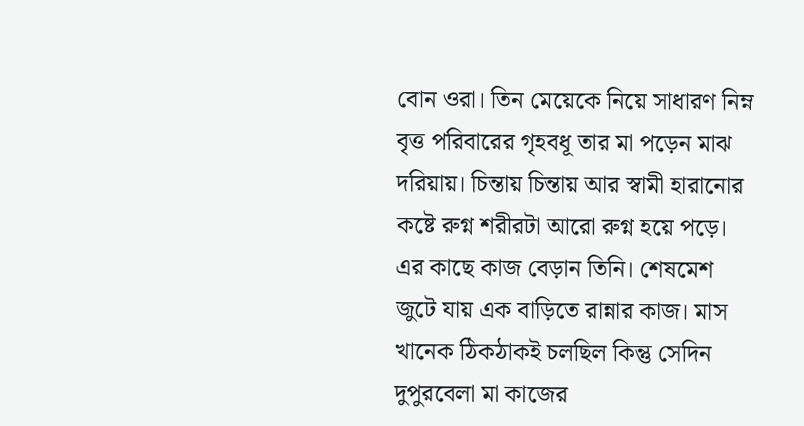বোন ওরা। তিন মেয়েকে নিয়ে সাধারণ নিম্ন বৃত্ত পরিবারের গৃহবধূ তার মা পড়েন মাঝ দরিয়ায়। চিন্তায় চিন্তায় আর স্বামী হারানোর কষ্টে রুগ্ন শরীরটা আরো রুগ্ন হয়ে পড়ে। এর কাছে কাজ বেড়ান তিনি। শেষমেশ জুটে যায় এক বাড়িতে রান্নার কাজ। মাস খানেক ঠিকঠাকই চলছিল কিন্তু সেদিন দুপুরবেলা মা কাজের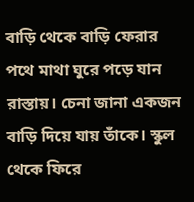বাড়ি থেকে বাড়ি ফেরার পথে মাথা ঘুরে পড়ে যান রাস্তায়। চেনা জানা একজন বাড়ি দিয়ে যায় তাঁকে। স্কুল থেকে ফিরে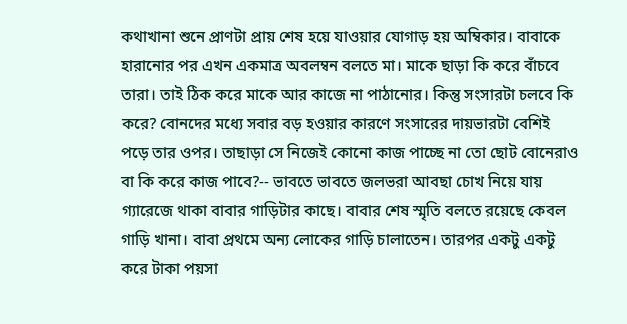কথাখানা শুনে প্রাণটা প্রায় শেষ হয়ে যাওয়ার যোগাড় হয় অম্বিকার। বাবাকে হারানোর পর এখন একমাত্র অবলম্বন বলতে মা। মাকে ছাড়া কি করে বাঁচবে তারা। তাই ঠিক করে মাকে আর কাজে না পাঠানোর। কিন্তু সংসারটা চলবে কি করে? বোনদের মধ্যে সবার বড় হওয়ার কারণে সংসারের দায়ভারটা বেশিই পড়ে তার ওপর। তাছাড়া সে নিজেই কোনো কাজ পাচ্ছে না তো ছোট বোনেরাও বা কি করে কাজ পাবে?-- ভাবতে ভাবতে জলভরা আবছা চোখ নিয়ে যায় গ্যারেজে থাকা বাবার গাড়িটার কাছে। বাবার শেষ স্মৃতি বলতে রয়েছে কেবল গাড়ি খানা। বাবা প্রথমে অন্য লোকের গাড়ি চালাতেন। তারপর একটু একটু করে টাকা পয়সা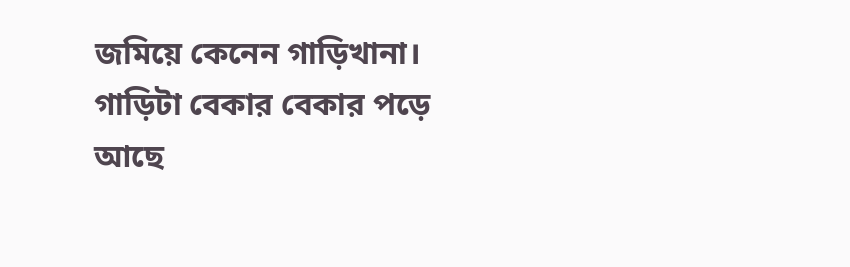জমিয়ে কেনেন গাড়িখানা। গাড়িটা বেকার বেকার পড়ে আছে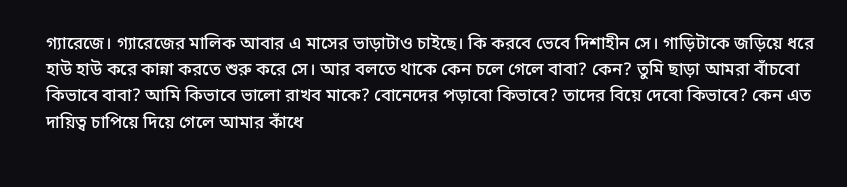গ্যারেজে। গ্যারেজের মালিক আবার এ মাসের ভাড়াটাও চাইছে। কি করবে ভেবে দিশাহীন সে। গাড়িটাকে জড়িয়ে ধরে হাউ হাউ করে কান্না করতে শুরু করে সে। আর বলতে থাকে কেন চলে গেলে বাবা? কেন? তুমি ছাড়া আমরা বাঁচবো কিভাবে বাবা? আমি কিভাবে ভালো রাখব মাকে? বোনেদের পড়াবো কিভাবে? তাদের বিয়ে দেবো কিভাবে? কেন এত দায়িত্ব চাপিয়ে দিয়ে গেলে আমার কাঁধে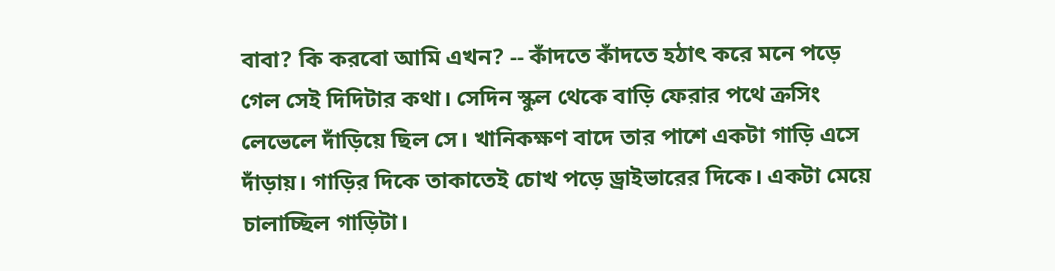বাবা? কি করবো আমি এখন? -- কাঁদতে কাঁদতে হঠাৎ করে মনে পড়ে গেল সেই দিদিটার কথা। সেদিন স্কুল থেকে বাড়ি ফেরার পথে ক্রসিং লেভেলে দাঁড়িয়ে ছিল সে। খানিকক্ষণ বাদে তার পাশে একটা গাড়ি এসে দাঁড়ায়। গাড়ির দিকে তাকাতেই চোখ পড়ে ড্রাইভারের দিকে। একটা মেয়ে চালাচ্ছিল গাড়িটা।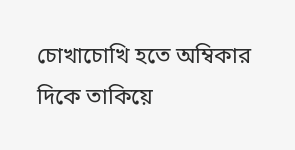চোখাচোখি হতে অম্বিকার দিকে তাকিয়ে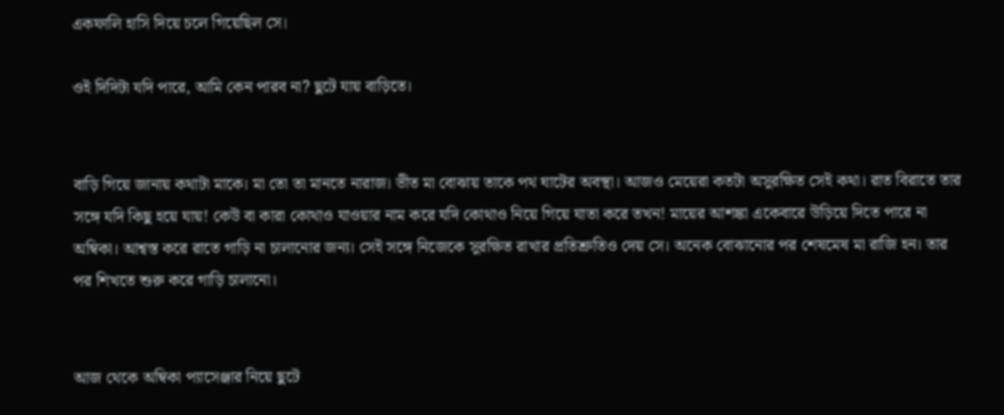একফালি হাসি দিয়ে চলে গিয়েছিল সে।

ওই দিদিটা যদি পারে, আমি কেন পারব না? ছুটে যায় বাড়িতে।


বাড়ি গিয়ে জানায় কথাটা মাকে। মা তো তা মানতে নারাজ। ভীত মা বোঝায় তাকে পথ ঘাটের অবস্থা। আজও মেয়েরা কতটা অসুরক্ষিত সেই কথা। রাত বিরাতে তার সঙ্গে যদি কিছু হয়ে যায়! কেউ বা কারা কোথাও যাওয়ার নাম করে যদি কোথাও নিয়ে গিয়ে যাতা করে তখন! মায়ের আশঙ্কা একেবারে উড়িয়ে দিতে পারে না অম্বিকা। আশ্বস্ত করে রাতে গাড়ি না চালানোর জন্য। সেই সঙ্গে নিজেকে সুরক্ষিত রাখার প্রতিশ্রুতিও দেয় সে। অনেক বোঝানোর পর শেষমেষ মা রাজি হন। তার পর শিখতে শুরু করে গাড়ি চালানো।


আজ থেকে অম্বিকা প্যাসেঞ্জার নিয়ে ছুটে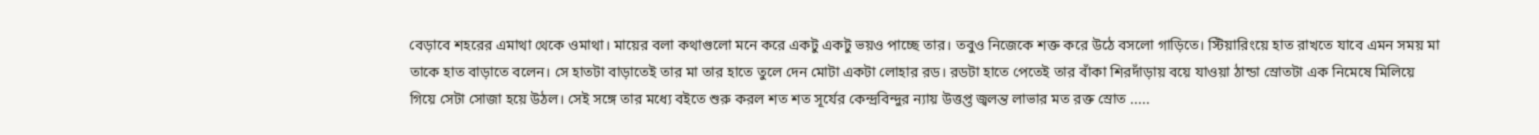বেড়াবে শহরের এমাথা থেকে ওমাথা। মায়ের বলা কথাগুলো মনে করে একটু একটু ভয়ও পাচ্ছে তার। তবুও নিজেকে শক্ত করে উঠে বসলো গাড়িতে। স্টিয়ারিংয়ে হাত রাখতে যাবে এমন সময় মা তাকে হাত বাড়াতে বলেন। সে হাতটা বাড়াতেই তার মা তার হাতে তুলে দেন মোটা একটা লোহার রড। রডটা হাতে পেতেই তার বাঁকা শিরদাঁড়ায় বয়ে যাওয়া ঠান্ডা স্রোতটা এক নিমেষে মিলিয়ে গিয়ে সেটা সোজা হয়ে উঠল। সেই সঙ্গে তার মধ্যে বইতে শুরু করল শত শত সূর্যের কেন্দ্রবিন্দুর ন্যায় উত্তপ্ত জ্বলন্ত লাভার মত রক্ত স্রোত .....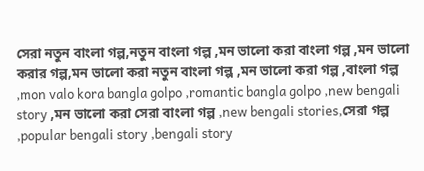সেরা নতুন বাংলা গল্প,নতুন বাংলা গল্প ,মন ভালো করা বাংলা গল্প ,মন ভালো করার গল্প,মন ভালো করা নতুন বাংলা গল্প ,মন ভালো করা গল্প ,বাংলা গল্প ,mon valo kora bangla golpo ,romantic bangla golpo ,new bengali story ,মন ভালো করা সেরা বাংলা গল্প ,new bengali stories,সেরা গল্প ,popular bengali story ,bengali story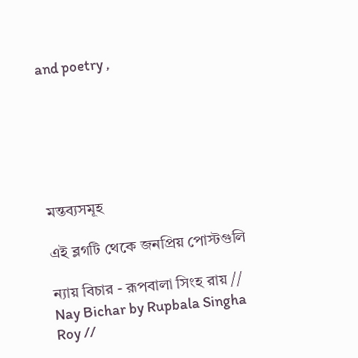and poetry ,






মন্তব্যসমূহ

এই ব্লগটি থেকে জনপ্রিয় পোস্টগুলি

ন্যায় বিচার - রূপবালা সিংহ রায় // Nay Bichar by Rupbala Singha Roy //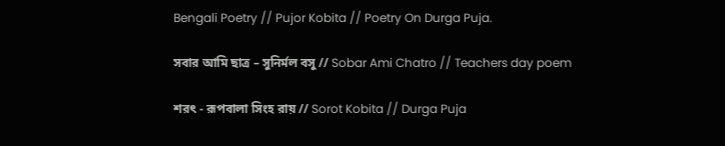Bengali Poetry // Pujor Kobita // Poetry On Durga Puja.

সবার আমি ছাত্র – সুনির্মল বসু // Sobar Ami Chatro // Teachers day poem

শরৎ - রূপবালা সিংহ রায় // Sorot Kobita // Durga Puja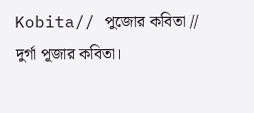Kobita// পুজোর কবিতা // দুর্গা পূজার কবিতা।